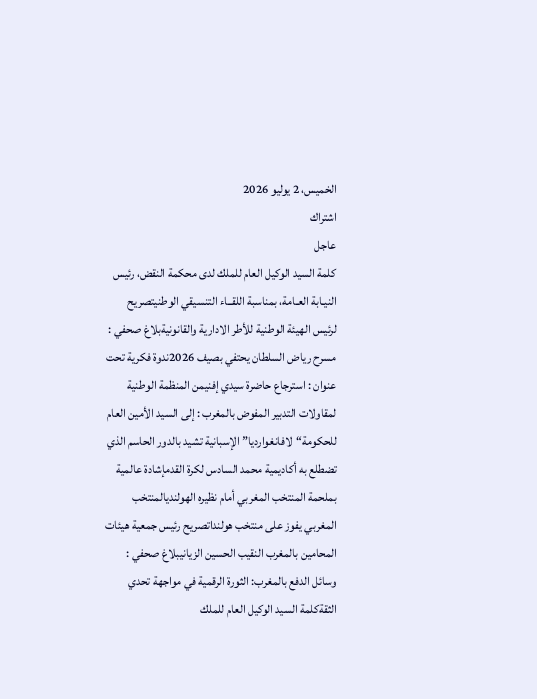الخميس، 2 يوليو 2026
اشتراك
عاجل
كلمة السيد الوكيل العام للملك لدى محكمة النقض، رئيس النيـابة العـامة، بمناسبة اللقــاء التنسيقي الوطنيتصريح لرئيس الهيئة الوطنية للأطر الادارية والقانونيةبلاغ صحفي : مسرح رياض السلطان يحتفي بصيف 2026ندوة فكرية تحت عنوان : استرجاع حاضرة سيدي إفنيمن المنظمة الوطنية لمقاولات التدبير المفوض بالمغرب : إلى السيد الأمين العام للحكومة“لافانغوارديا” الإسبانية تشيد بالدور الحاسم الذي تضطلع به أكاديمية محمد السادس لكرة القدمإشادة عالمية بملحمة المنتخب المغربي أمام نظيره الهولنديالمنتخب المغربي يفوز على منتخب هولنداتصريح رئيس جمعية هيئات المحامين بالمغرب النقيب الحسين الزيانيبلاغ صحفي : وسائل الدفع بالمغرب: الثورة الرقمية في مواجهة تحدي الثقةكلمة السيد الوكيل العام للملك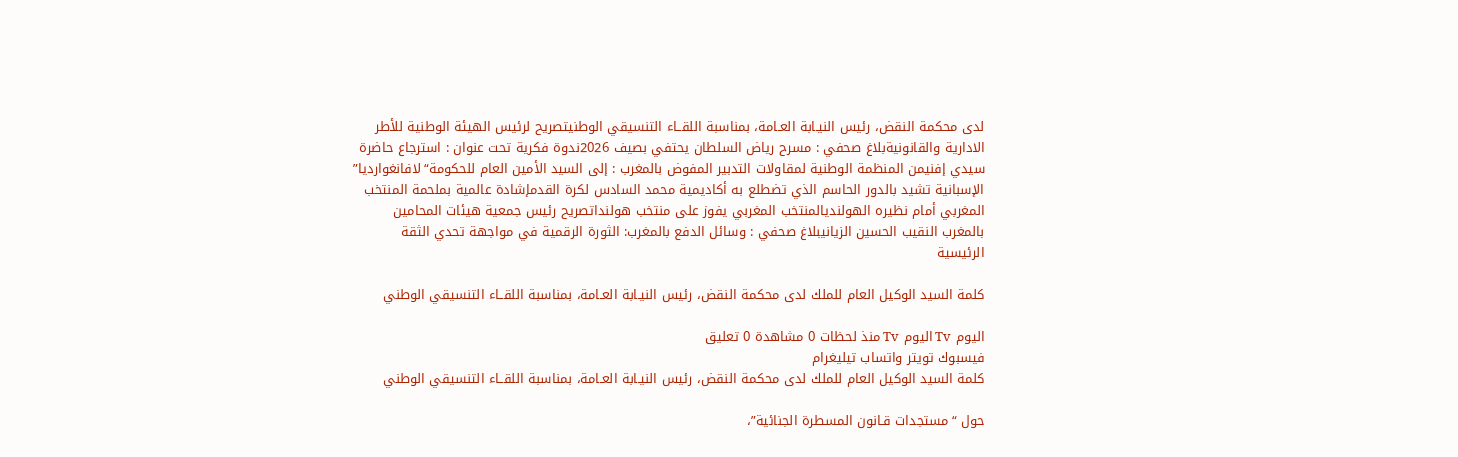لدى محكمة النقض، رئيس النيـابة العـامة، بمناسبة اللقــاء التنسيقي الوطنيتصريح لرئيس الهيئة الوطنية للأطر الادارية والقانونيةبلاغ صحفي : مسرح رياض السلطان يحتفي بصيف 2026ندوة فكرية تحت عنوان : استرجاع حاضرة سيدي إفنيمن المنظمة الوطنية لمقاولات التدبير المفوض بالمغرب : إلى السيد الأمين العام للحكومة“لافانغوارديا” الإسبانية تشيد بالدور الحاسم الذي تضطلع به أكاديمية محمد السادس لكرة القدمإشادة عالمية بملحمة المنتخب المغربي أمام نظيره الهولنديالمنتخب المغربي يفوز على منتخب هولنداتصريح رئيس جمعية هيئات المحامين بالمغرب النقيب الحسين الزيانيبلاغ صحفي : وسائل الدفع بالمغرب: الثورة الرقمية في مواجهة تحدي الثقة
الرئيسية

كلمة السيد الوكيل العام للملك لدى محكمة النقض، رئيس النيـابة العـامة، بمناسبة اللقــاء التنسيقي الوطني

اليوم Tv اليوم Tv منذ لحظات 0 مشاهدة 0 تعليق
فيسبوك تويتر واتساب تيليغرام
كلمة السيد الوكيل العام للملك لدى محكمة النقض، رئيس النيـابة العـامة، بمناسبة اللقــاء التنسيقي الوطني

حول “مستجدات قـانون المسطرة الجنائية”،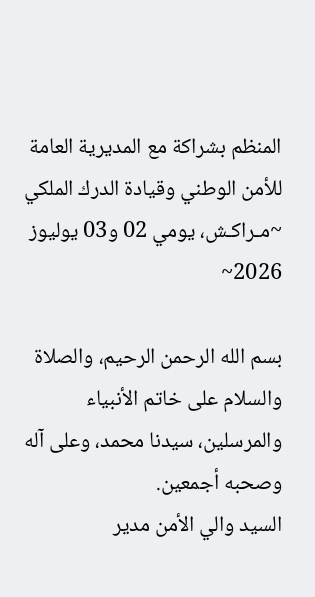المنظم بشراكة مع المديرية العامة للأمن الوطني وقيادة الدرك الملكي
~مـراكـش، يومي 02 و03 يوليوز 2026~

بسم الله الرحمن الرحيم، والصلاة والسلام على خاتم الأنبياء والمرسلين، سيدنا محمد، وعلى آله وصحبه أجمعين.
السيد والي الأمن مدير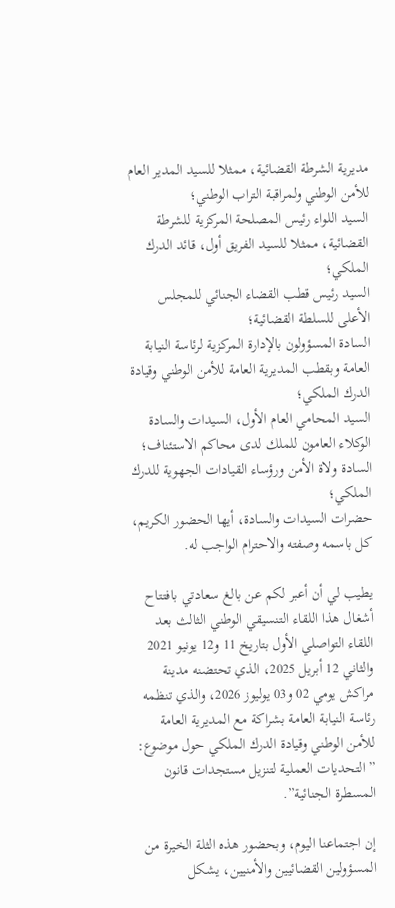مديرية الشرطة القضائية، ممثلا للسيد المدير العام للأمن الوطني ولمراقبة التراب الوطني؛
السيد اللواء رئيس المصلحة المركزية للشرطة القضائية، ممثلا للسيد الفريق أول، قائد الدرك الملكي؛
السيد رئيس قطب القضاء الجنائي للمجلس الأعلى للسلطة القضائية؛
السادة المسؤولون بالإدارة المركزية لرئاسة النيابة العامة وبقطب المديرية العامة للأمن الوطني وقيادة الدرك الملكي؛
السيد المحامي العام الأول، السيدات والسادة الوكلاء العامون للملك لدى محاكم الاستئناف؛
السادة ولاة الأمن ورؤساء القيادات الجهوية للدرك الملكي؛
حضرات السيدات والسادة، أيها الحضور الكريم، كل باسمه وصفته والاحترام الواجب له.

يطيب لي أن أعبر لكم عن بالغ سعادتي بافتتاح أشغال هذا اللقاء التنسيقي الوطني الثالث بعد اللقاء التواصلي الأول بتاريخ 11 و12 يونيو 2021 والثاني 12 أبريل 2025، الذي تحتضنه مدينة مراكش يومي 02 و03 يوليوز 2026، والذي تنظمه رئاسة النيابة العامة بشراكة مع المديرية العامة للأمن الوطني وقيادة الدرك الملكي حول موضوع: ” التحديات العملية لتنزيل مستجدات قانون المسطرة الجنائية”.

إن اجتماعنا اليوم، وبحضور هذه الثلة الخيرة من المسؤولين القضائيين والأمنيين، يشكل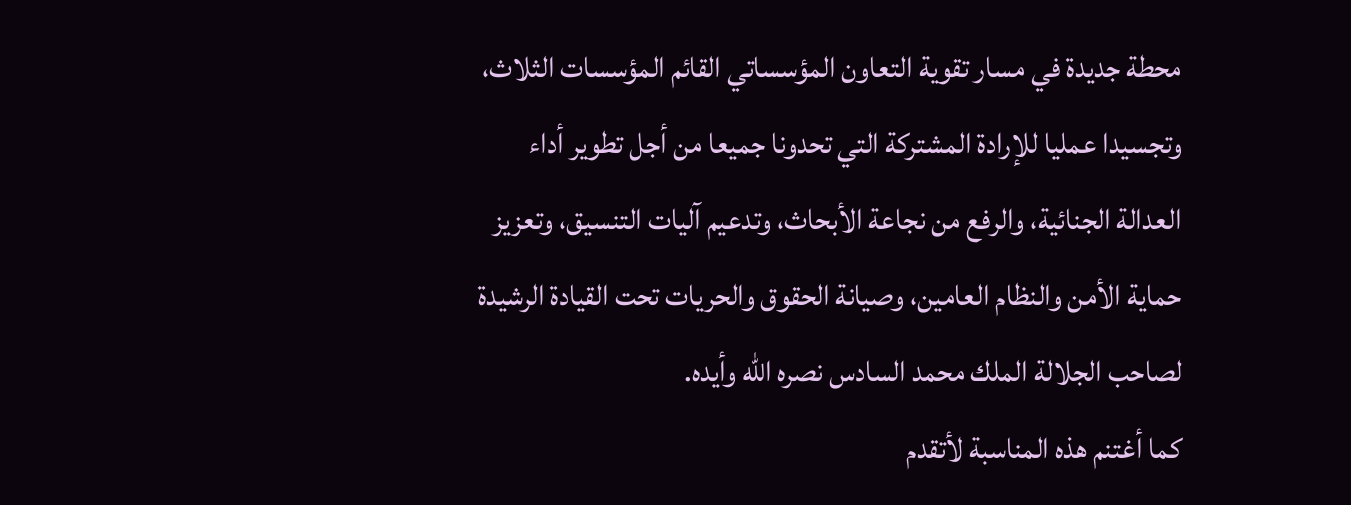محطة جديدة في مسار تقوية التعاون المؤسساتي القائم المؤسسات الثلاث، وتجسيدا عمليا للإرادة المشتركة التي تحدونا جميعا من أجل تطوير أداء العدالة الجنائية، والرفع من نجاعة الأبحاث، وتدعيم آليات التنسيق، وتعزيز حماية الأمن والنظام العامين، وصيانة الحقوق والحريات تحت القيادة الرشيدة لصاحب الجلالة الملك محمد السادس نصره الله وأيده.
كما أغتنم هذه المناسبة لأتقدم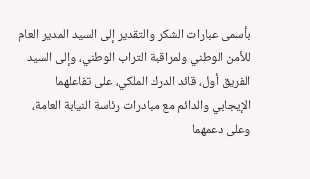بأسمى عبارات الشكر والتقدير إلى السيد المدير العام للأمن الوطني ولمراقبة التراب الوطني، وإلى السيد الفريق أول، قائد الدرك الملكي، على تفاعلهما الإيجابي والدائم مع مبادرات رئاسة النيابة العامة، وعلى دعمهما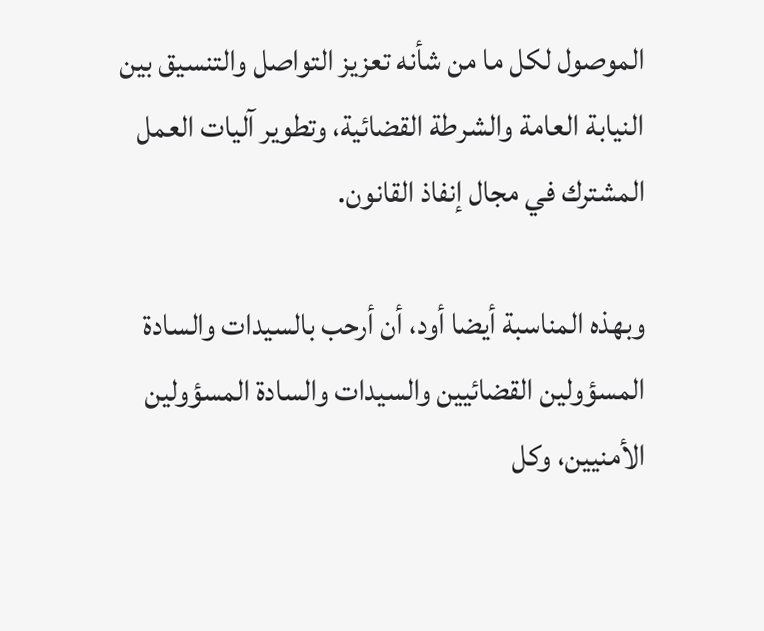الموصول لكل ما من شأنه تعزيز التواصل والتنسيق بين النيابة العامة والشرطة القضائية، وتطوير آليات العمل المشترك في مجال إنفاذ القانون.

وبهذه المناسبة أيضا أود، أن أرحب بالسيدات والسادة المسؤولين القضائيين والسيدات والسادة المسؤولين الأمنيين، وكل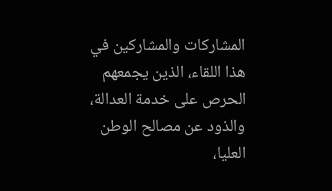المشاركات والمشاركين في هذا اللقاء، الذين يجمعهم الحرص على خدمة العدالة، والذود عن مصالح الوطن العليا،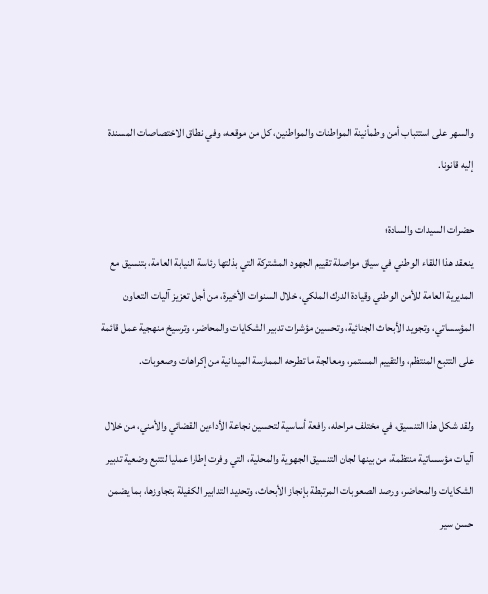والسهر على استتباب أمن وطمأنينة المواطنات والمواطنين، كل من موقعه، وفي نطاق الاختصاصات المسندة إليه قانونا.

حضرات السيدات والسادة؛
ينعقد هذا اللقاء الوطني في سياق مواصلة تقييم الجهود المشتركة التي بذلتها رئاسة النيابة العامة، بتنسيق مع المديرية العامة للأمن الوطني وقيادة الدرك الملكي، خلال السنوات الأخيرة، من أجل تعزيز آليات التعاون المؤسساتي، وتجويد الأبحاث الجنائية، وتحسين مؤشرات تدبير الشكايات والمحاضر، وترسيخ منهجية عمل قائمة على التتبع المنتظم، والتقييم المستمر، ومعالجة ما تطرحه الممارسة الميدانية من إكراهات وصعوبات.

ولقد شكل هذا التنسيق، في مختلف مراحله، رافعة أساسية لتحسين نجاعة الأداءين القضائي والأمني، من خلال آليات مؤسساتية منتظمة، من بينها لجان التنسيق الجهوية والمحلية، التي وفرت إطارا عمليا لتتبع وضعية تدبير الشكايات والمحاضر، ورصد الصعوبات المرتبطة بإنجاز الأبحاث، وتحديد التدابير الكفيلة بتجاوزها، بما يضمن حسن سير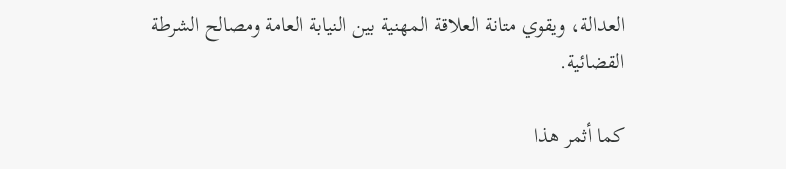العدالة، ويقوي متانة العلاقة المهنية بين النيابة العامة ومصالح الشرطة القضائية.

كما أثمر هذا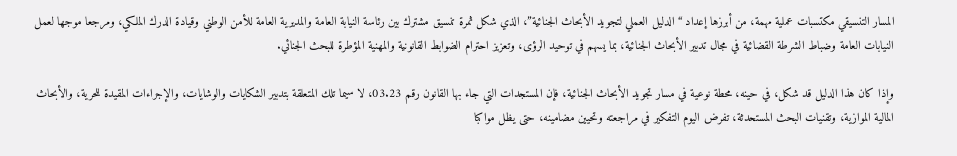المسار التنسيقي مكتسبات عملية مهمة، من أبرزها إعداد “الدليل العملي لتجويد الأبحاث الجنائية”، الذي شكل ثمرة تنسيق مشترك بين رئاسة النيابة العامة والمديرية العامة للأمن الوطني وقيادة الدرك الملكي، ومرجعا موجها لعمل النيابات العامة وضباط الشرطة القضائية في مجال تدبير الأبحاث الجنائية، بما يسهم في توحيد الرؤى، وتعزيز احترام الضوابط القانونية والمهنية المؤطرة للبحث الجنائي.

وإذا كان هذا الدليل قد شكل، في حينه، محطة نوعية في مسار تجويد الأبحاث الجنائية، فإن المستجدات التي جاء بها القانون رقم 03.23، لا سيما تلك المتعلقة بتدبير الشكايات والوشايات، والإجراءات المقيدة للحرية، والأبحاث المالية الموازية، وتقنيات البحث المستحدثة، تفرض اليوم التفكير في مراجعته وتحيين مضامينه، حتى يظل مواكبا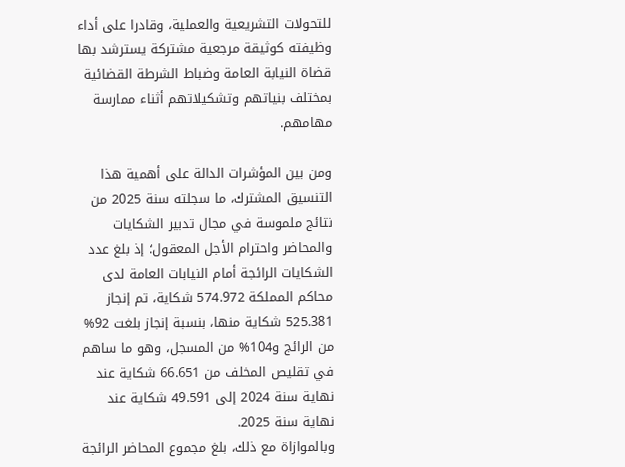للتحولات التشريعية والعملية، وقادرا على أداء وظيفته كوثيقة مرجعية مشتركة يسترشد بها قضاة النيابة العامة وضباط الشرطة القضائية بمختلف بنياتهم وتشكيلاتهم أثناء ممارسة مهامهم.

ومن بين المؤشرات الدالة على أهمية هذا التنسيق المشترك، ما سجلته سنة 2025 من نتائج ملموسة في مجال تدبير الشكايات والمحاضر واحترام الأجل المعقول؛ إذ بلغ عدد الشكايات الرائجة أمام النيابات العامة لدى محاكم المملكة 574.972 شكاية، تم إنجاز 525.381 شكاية منها، بنسبة إنجاز بلغت 92% من الرائج و104% من المسجل، وهو ما ساهم في تقليص المخلف من 66.651 شكاية عند نهاية سنة 2024 إلى 49.591 شكاية عند نهاية سنة 2025.
وبالموازاة مع ذلك، بلغ مجموع المحاضر الرائجة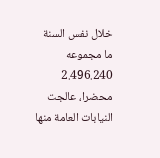خلال نفس السنة ما مجموعه 2.496.240 محضرا، عالجت النيابات العامة منها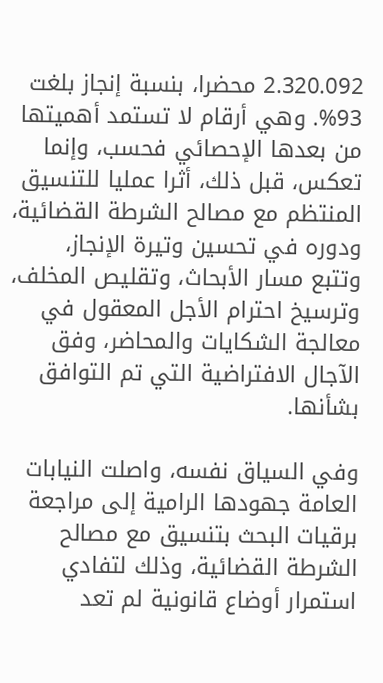2.320.092 محضرا، بنسبة إنجاز بلغت 93%. وهي أرقام لا تستمد أهميتها من بعدها الإحصائي فحسب، وإنما تعكس، قبل ذلك، أثرا عمليا للتنسيق المنتظم مع مصالح الشرطة القضائية، ودوره في تحسين وتيرة الإنجاز، وتتبع مسار الأبحاث، وتقليص المخلف، وترسيخ احترام الأجل المعقول في معالجة الشكايات والمحاضر، وفق الآجال الافتراضية التي تم التوافق بشأنها.

وفي السياق نفسه، واصلت النيابات العامة جهودها الرامية إلى مراجعة برقيات البحث بتنسيق مع مصالح الشرطة القضائية، وذلك لتفادي استمرار أوضاع قانونية لم تعد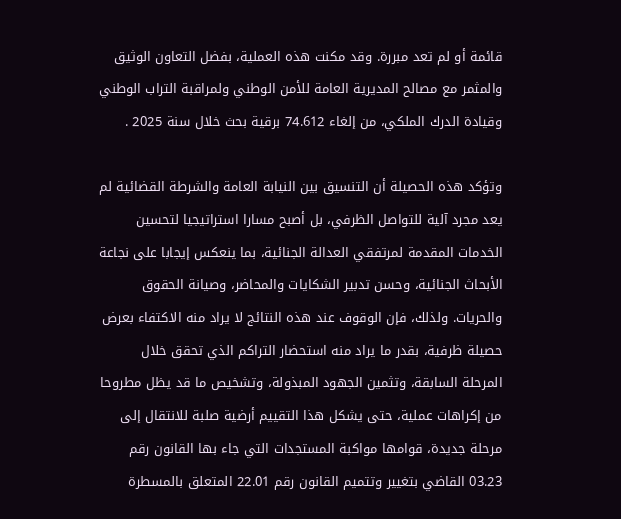قائمة أو لم تعد مبررة. وقد مكنت هذه العملية، بفضل التعاون الوثيق والمثمر مع مصالح المديرية العامة للأمن الوطني ولمراقبة التراب الوطني وقيادة الدرك الملكي، من إلغاء 74.612 برقية بحث خلال سنة 2025 .

وتؤكد هذه الحصيلة أن التنسيق بين النيابة العامة والشرطة القضائية لم يعد مجرد آلية للتواصل الظرفي، بل أصبح مسارا استراتيجيا لتحسين الخدمات المقدمة لمرتفقي العدالة الجنائية، بما ينعكس إيجابا على نجاعة الأبحاث الجنائية، وحسن تدبير الشكايات والمحاضر، وصيانة الحقوق والحريات. ولذلك، فإن الوقوف عند هذه النتائج لا يراد منه الاكتفاء بعرض حصيلة ظرفية، بقدر ما يراد منه استحضار التراكم الذي تحقق خلال المرحلة السابقة، وتثمين الجهود المبذولة، وتشخيص ما قد يظل مطروحا من إكراهات عملية، حتى يشكل هذا التقييم أرضية صلبة للانتقال إلى مرحلة جديدة، قوامها مواكبة المستجدات التي جاء بها القانون رقم 03.23 القاضي بتغيير وتتميم القانون رقم 22.01 المتعلق بالمسطرة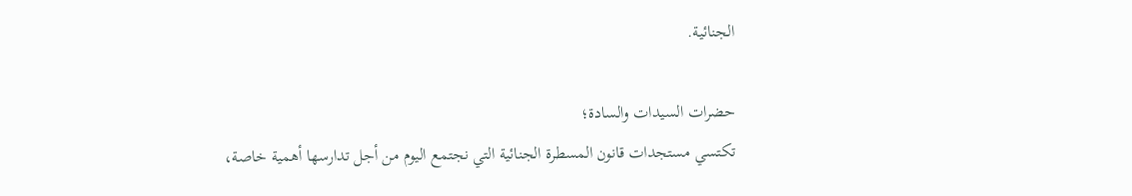الجنائية.

حضرات السيدات والسادة؛
تكتسي مستجدات قانون المسطرة الجنائية التي نجتمع اليوم من أجل تدارسها أهمية خاصة،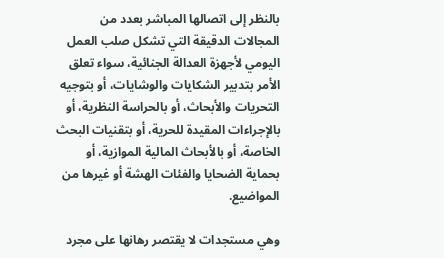بالنظر إلى اتصالها المباشر بعدد من المجالات الدقيقة التي تشكل صلب العمل اليومي لأجهزة العدالة الجنائية، سواء تعلق الأمر بتدبير الشكايات والوشايات، أو بتوجيه التحريات والأبحاث، أو بالحراسة النظرية، أو بالإجراءات المقيدة للحرية، أو بتقنيات البحث الخاصة، أو بالأبحاث المالية الموازية، أو بحماية الضحايا والفئات الهشة أو غيرها من المواضيع.

وهي مستجدات لا يقتصر رهانها على مجرد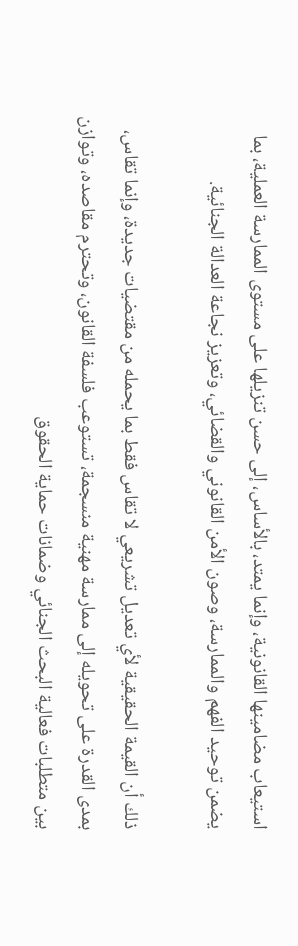استيعاب مضامينها القانونية، وإنما يمتد، بالأساس، إلى حسن تنزيلها على مستوى الممارسة العملية، بما يضمن توحيد الفهم والممارسة، وصون الأمن القانوني والقضائي، وتعزيز نجاعة العدالة الجنائية.

ذلك أن القيمة الحقيقية لأي تعديل تشريعي لا تقاس فقط بما يحمله من مقتضيات جديدة، وإنما تقاس، بمدى القدرة على تحويله إلى ممارسة مهنية منسجمة، تستوعب فلسفة القانون، وتحترم مقاصده، وتوازن بين متطلبات فعالية البحث الجنائي وضمانات حماية الحقوق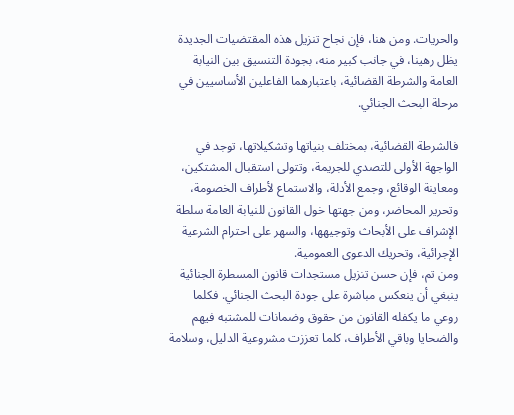والحريات. ومن هنا، فإن نجاح تنزيل هذه المقتضيات الجديدة يظل رهينا، في جانب كبير منه، بجودة التنسيق بين النيابة العامة والشرطة القضائية، باعتبارهما الفاعلين الأساسيين في مرحلة البحث الجنائي.

فالشرطة القضائية، بمختلف بنياتها وتشكيلاتها، توجد في الواجهة الأولى للتصدي للجريمة، وتتولى استقبال المشتكين، ومعاينة الوقائع، وجمع الأدلة، والاستماع لأطراف الخصومة، وتحرير المحاضر، ومن جهتها خول القانون للنيابة العامة سلطة الإشراف على الأبحاث وتوجيهها، والسهر على احترام الشرعية الإجرائية، وتحريك الدعوى العمومية.
ومن تم، فإن حسن تنزيل مستجدات قانون المسطرة الجنائية ينبغي أن ينعكس مباشرة على جودة البحث الجنائي. فكلما روعي ما يكفله القانون من حقوق وضمانات للمشتبه فيهم والضحايا وباقي الأطراف، كلما تعززت مشروعية الدليل، وسلامة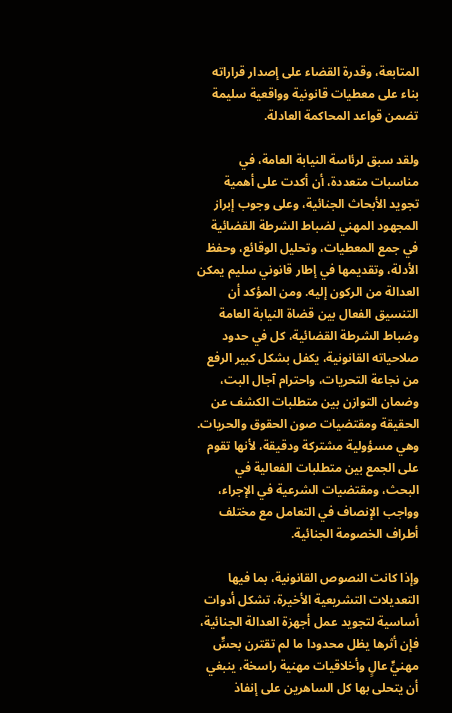المتابعة، وقدرة القضاء على إصدار قراراته بناء على معطيات قانونية وواقعية سليمة تضمن قواعد المحاكمة العادلة.

ولقد سبق لرئاسة النيابة العامة، في مناسبات متعددة، أن أكدت على أهمية تجويد الأبحاث الجنائية، وعلى وجوب إبراز المجهود المهني لضباط الشرطة القضائية في جمع المعطيات، وتحليل الوقائع، وحفظ الأدلة، وتقديمها في إطار قانوني سليم يمكن العدالة من الركون إليه. ومن المؤكد أن التنسيق الفعال بين قضاة النيابة العامة وضباط الشرطة القضائية، كل في حدود صلاحياته القانونية، يكفل بشكل كبير الرفع من نجاعة التحريات، واحترام آجال البت، وضمان التوازن بين متطلبات الكشف عن الحقيقة ومقتضيات صون الحقوق والحريات. وهي مسؤولية مشتركة ودقيقة، لأنها تقوم على الجمع بين متطلبات الفعالية في البحث، ومقتضيات الشرعية في الإجراء، وواجب الإنصاف في التعامل مع مختلف أطراف الخصومة الجنائية.

وإذا كانت النصوص القانونية، بما فيها التعديلات التشريعية الأخيرة، تشكل أدوات أساسية لتجويد عمل أجهزة العدالة الجنائية، فإن أثرها يظل محدودا ما لم تقترن بحسٍّ مهنيٍّ عالٍ وأخلاقيات مهنية راسخة، ينبغي أن يتحلى بها كل الساهرين على إنفاذ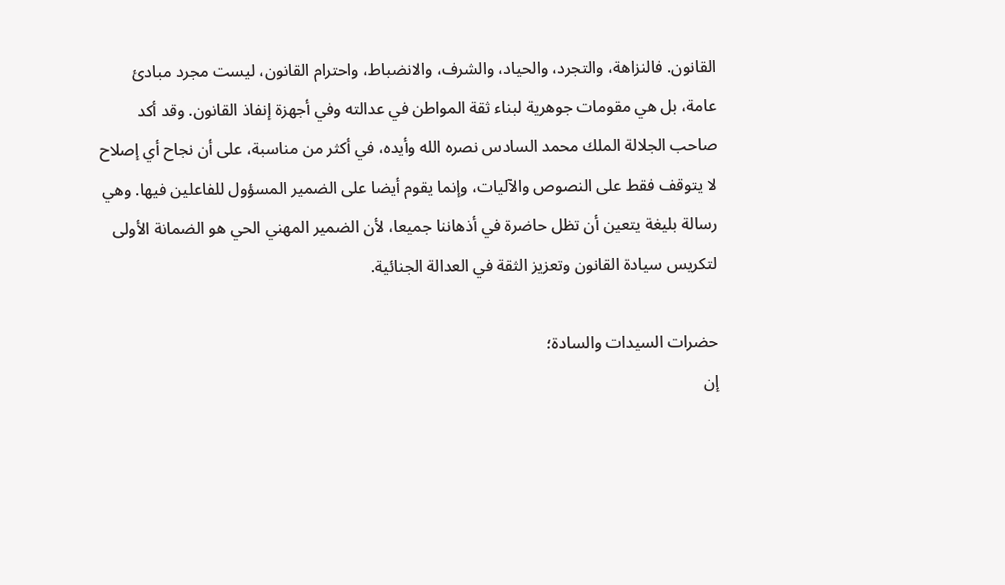القانون. فالنزاهة، والتجرد، والحياد، والشرف، والانضباط، واحترام القانون، ليست مجرد مبادئ عامة، بل هي مقومات جوهرية لبناء ثقة المواطن في عدالته وفي أجهزة إنفاذ القانون. وقد أكد صاحب الجلالة الملك محمد السادس نصره الله وأيده، في أكثر من مناسبة، على أن نجاح أي إصلاح لا يتوقف فقط على النصوص والآليات، وإنما يقوم أيضا على الضمير المسؤول للفاعلين فيها. وهي رسالة بليغة يتعين أن تظل حاضرة في أذهاننا جميعا، لأن الضمير المهني الحي هو الضمانة الأولى لتكريس سيادة القانون وتعزيز الثقة في العدالة الجنائية.

حضرات السيدات والسادة؛
إن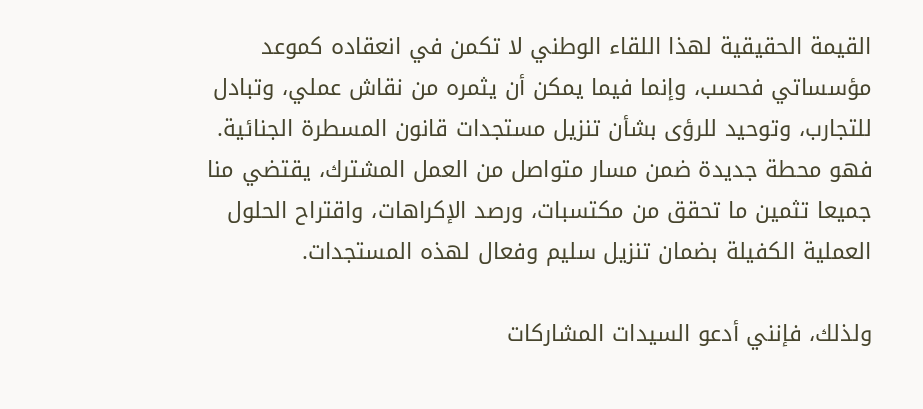القيمة الحقيقية لهذا اللقاء الوطني لا تكمن في انعقاده كموعد مؤسساتي فحسب، وإنما فيما يمكن أن يثمره من نقاش عملي، وتبادل للتجارب، وتوحيد للرؤى بشأن تنزيل مستجدات قانون المسطرة الجنائية. فهو محطة جديدة ضمن مسار متواصل من العمل المشترك، يقتضي منا جميعا تثمين ما تحقق من مكتسبات، ورصد الإكراهات، واقتراح الحلول العملية الكفيلة بضمان تنزيل سليم وفعال لهذه المستجدات.

ولذلك، فإنني أدعو السيدات المشاركات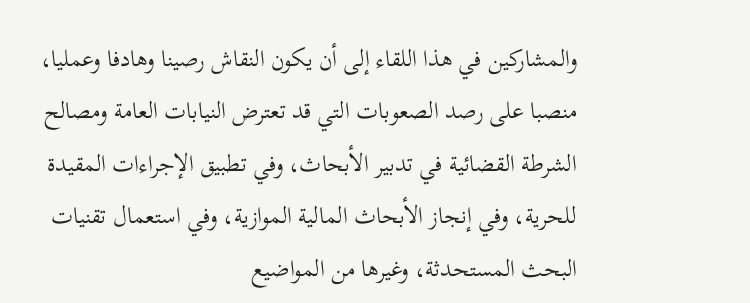والمشاركين في هذا اللقاء إلى أن يكون النقاش رصينا وهادفا وعمليا، منصبا على رصد الصعوبات التي قد تعترض النيابات العامة ومصالح الشرطة القضائية في تدبير الأبحاث، وفي تطبيق الإجراءات المقيدة للحرية، وفي إنجاز الأبحاث المالية الموازية، وفي استعمال تقنيات البحث المستحدثة، وغيرها من المواضيع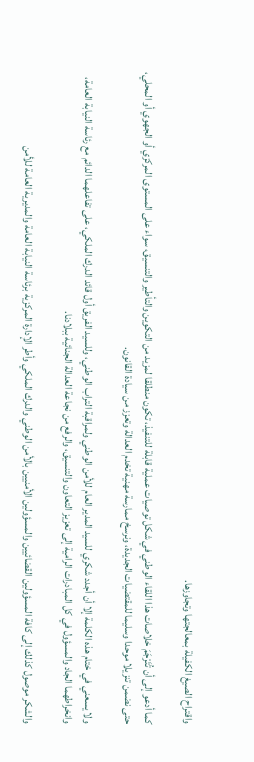واقتراح الصيغ الكفيلة بمعالجتها وتجاوزها.

كما أدعو إلى أن تُتَرْجَمَ خلاصات هذا اللقاء الوطني في شكل توصيات عملية قابلة للتنفيذ، تكون منطلقا لمزيد من التكوين والتأطير والتنسيق، سواء على المستوى المركزي أو الجهوي أو المحلي، حتى نضمن تنزيلا موحدا وسليما للمقتضيات الجديدة، ونرسخ ممارسة مهنية تخدم العدالة وتعزز من سيادة القانون.

ولا يسعني في ختام هذه الكلمة إلا أن أجدد شكري للسيد المدير العام للأمن الوطني ولمراقبة التراب الوطني، وللسيد الفريق أول قائد الدرك الملكي، على تفاعلهما الدائم مع رئاسة النيابة العامة، وانخراطهما الجاد والمسؤول في كل المبادرات الرامية إلى تعزيز التعاون والتنسيق، والرفع من نجاعة العدالة الجنائية ببلادنا.

والشكر موصول كذلك إلى كافة المسؤولين القضائيين والمسؤولين الأمنيين بالأمن الوطني والدرك الملكي وأطر الإدارة المركزية برئاسة النيابة العامة والمديرية العامة للأمن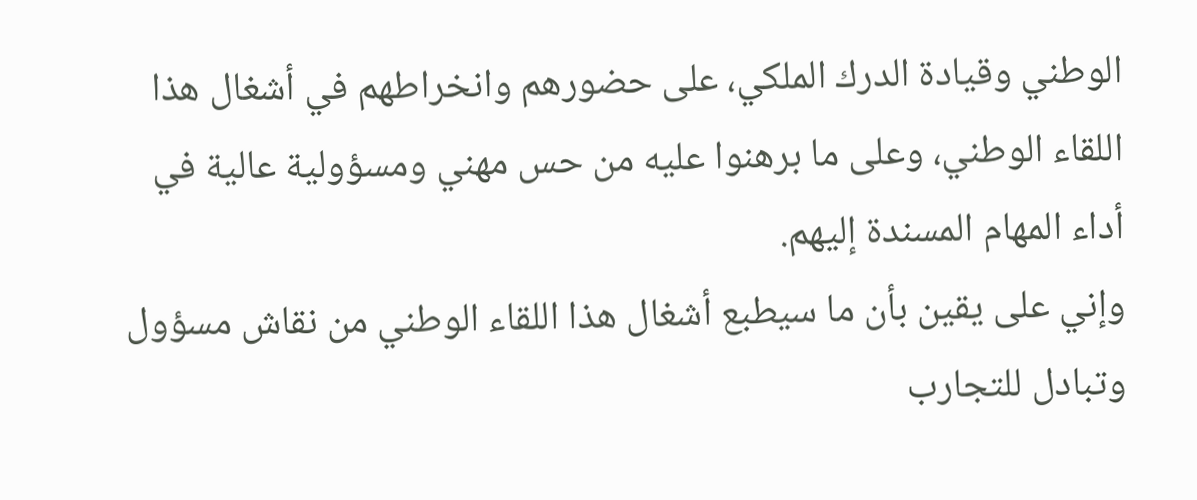الوطني وقيادة الدرك الملكي، على حضورهم وانخراطهم في أشغال هذا اللقاء الوطني، وعلى ما برهنوا عليه من حس مهني ومسؤولية عالية في أداء المهام المسندة إليهم.
وإني على يقين بأن ما سيطبع أشغال هذا اللقاء الوطني من نقاش مسؤول وتبادل للتجارب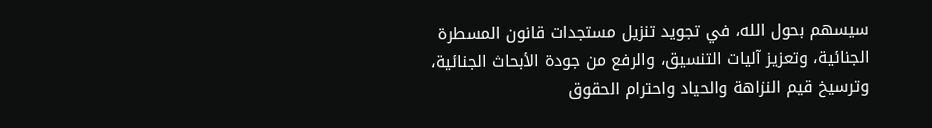سيسهم بحول الله، في تجويد تنزيل مستجدات قانون المسطرة الجنائية، وتعزيز آليات التنسيق، والرفع من جودة الأبحاث الجنائية، وترسيخ قيم النزاهة والحياد واحترام الحقوق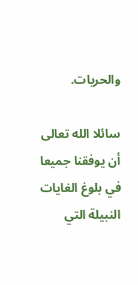والحريات.

سائلا الله تعالى أن يوفقنا جميعا في بلوغ الغايات النبيلة التي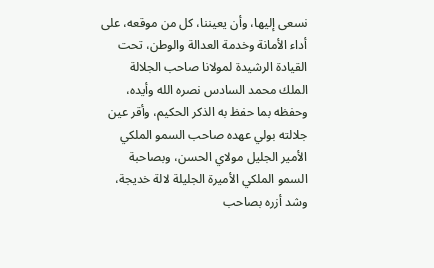نسعى إليها، وأن يعيننا، كل من موقعه، على أداء الأمانة وخدمة العدالة والوطن، تحت القيادة الرشيدة لمولانا صاحب الجلالة الملك محمد السادس نصره الله وأيده، وحفظه بما حفظ به الذكر الحكيم، وأقر عين جلالته بولي عهده صاحب السمو الملكي الأمير الجليل مولاي الحسن، وبصاحبة السمو الملكي الأميرة الجليلة لالة خديجة، وشد أزره بصاحب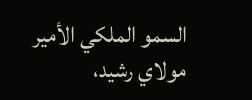السمو الملكي الأمير مولاي رشيد،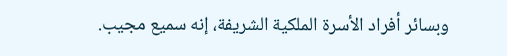وبسائر أفراد الأسرة الملكية الشريفة، إنه سميع مجيب.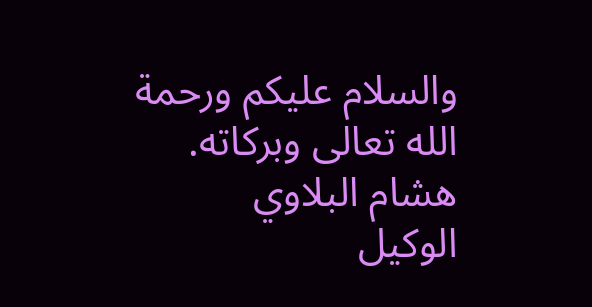والسلام عليكم ورحمة الله تعالى وبركاته.
هشام البلاوي
الوكيل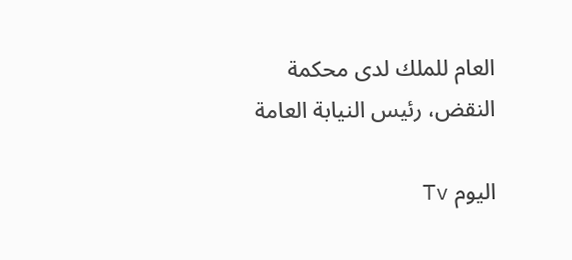العام للملك لدى محكمة النقض، رئيس النيابة العامة

اليوم Tv